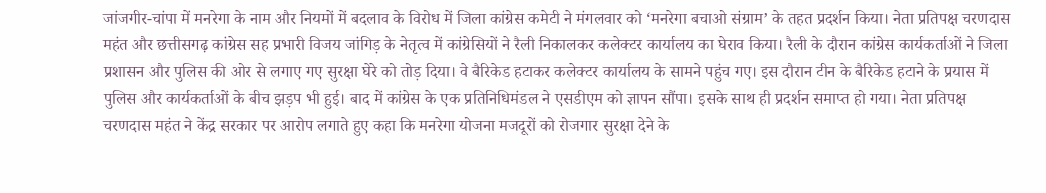जांजगीर-चांपा में मनरेगा के नाम और नियमों में बदलाव के विरोध में जिला कांग्रेस कमेटी ने मंगलवार को ‘मनरेगा बचाओ संग्राम’ के तहत प्रदर्शन किया। नेता प्रतिपक्ष चरणदास महंत और छत्तीसगढ़ कांग्रेस सह प्रभारी विजय जांगिड़ के नेतृत्व में कांग्रेसियों ने रैली निकालकर कलेक्टर कार्यालय का घेराव किया। रैली के दौरान कांग्रेस कार्यकर्ताओं ने जिला प्रशासन और पुलिस की ओर से लगाए गए सुरक्षा घेरे को तोड़ दिया। वे बैरिकेड हटाकर कलेक्टर कार्यालय के सामने पहुंच गए। इस दौरान टीन के बैरिकेड हटाने के प्रयास में पुलिस और कार्यकर्ताओं के बीच झड़प भी हुई। बाद में कांग्रेस के एक प्रतिनिधिमंडल ने एसडीएम को ज्ञापन सौंपा। इसके साथ ही प्रदर्शन समाप्त हो गया। नेता प्रतिपक्ष चरणदास महंत ने केंद्र सरकार पर आरोप लगाते हुए कहा कि मनरेगा योजना मजदूरों को रोजगार सुरक्षा देने के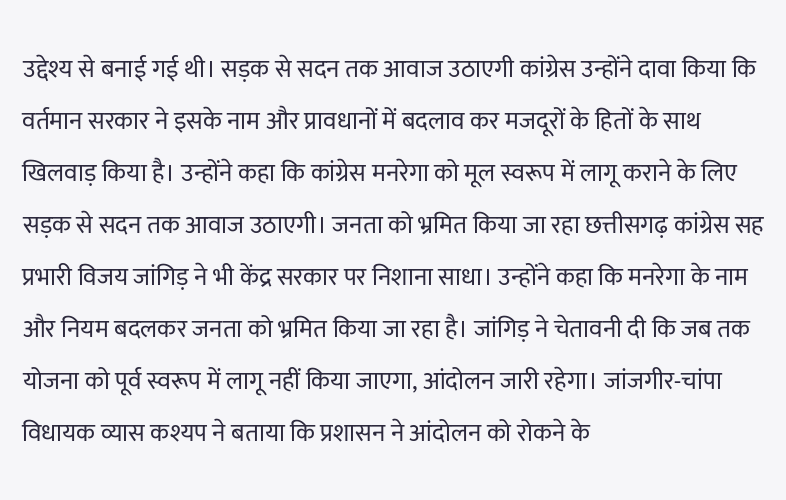उद्देश्य से बनाई गई थी। सड़क से सदन तक आवाज उठाएगी कांग्रेस उन्होंने दावा किया कि वर्तमान सरकार ने इसके नाम और प्रावधानों में बदलाव कर मजदूरों के हितों के साथ खिलवाड़ किया है। उन्होंने कहा कि कांग्रेस मनरेगा को मूल स्वरूप में लागू कराने के लिए सड़क से सदन तक आवाज उठाएगी। जनता को भ्रमित किया जा रहा छत्तीसगढ़ कांग्रेस सह प्रभारी विजय जांगिड़ ने भी केंद्र सरकार पर निशाना साधा। उन्होंने कहा कि मनरेगा के नाम और नियम बदलकर जनता को भ्रमित किया जा रहा है। जांगिड़ ने चेतावनी दी कि जब तक योजना को पूर्व स्वरूप में लागू नहीं किया जाएगा, आंदोलन जारी रहेगा। जांजगीर-चांपा विधायक व्यास कश्यप ने बताया कि प्रशासन ने आंदोलन को रोकने के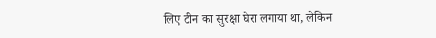लिए टीन का सुरक्षा घेरा लगाया था, लेकिन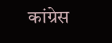कांग्रेस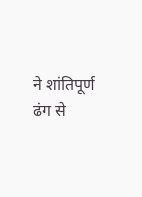ने शांतिपूर्ण ढंग से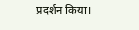प्रदर्शन किया।